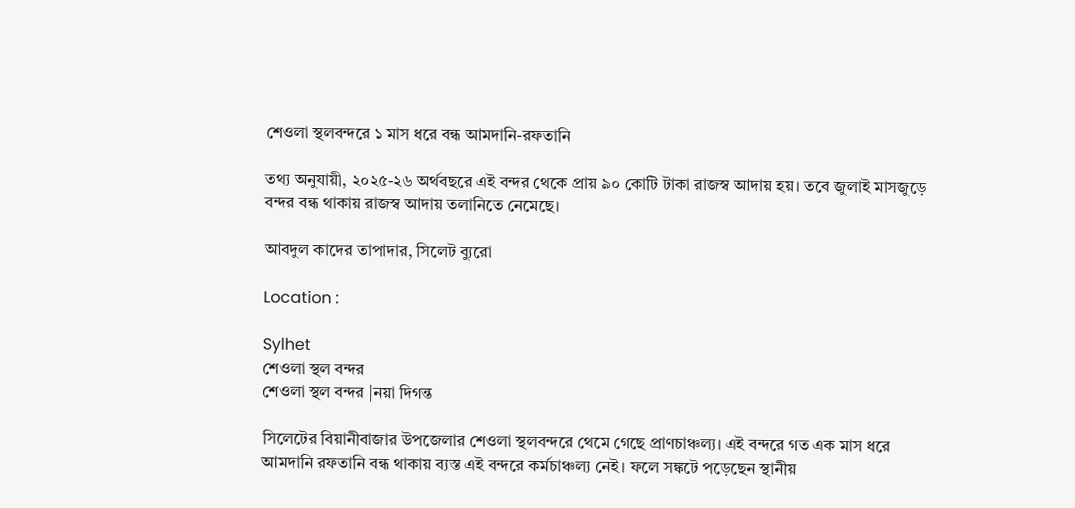শেওলা স্থলবন্দরে ১ মাস ধরে বন্ধ আমদানি-রফতানি

তথ্য অনুযায়ী, ২০২৫-২৬ অর্থবছরে এই বন্দর থেকে প্রায় ৯০ কোটি টাকা রাজস্ব আদায় হয়। তবে জুলাই মাসজুড়ে বন্দর বন্ধ থাকায় রাজস্ব আদায় তলানিতে নেমেছে।

আবদুল কাদের তাপাদার, সিলেট ব্যুরো

Location :

Sylhet
শেওলা স্থল বন্দর
শেওলা স্থল বন্দর |নয়া দিগন্ত

সিলেটের বিয়ানীবাজার উপজেলার শেওলা স্থলবন্দরে থেমে গেছে প্রাণচাঞ্চল্য। এই বন্দরে গত এক মাস ধরে আমদানি রফতানি বন্ধ থাকায় ব্যস্ত এই বন্দরে কর্মচাঞ্চল্য নেই। ফলে সঙ্কটে পড়েছেন স্থানীয়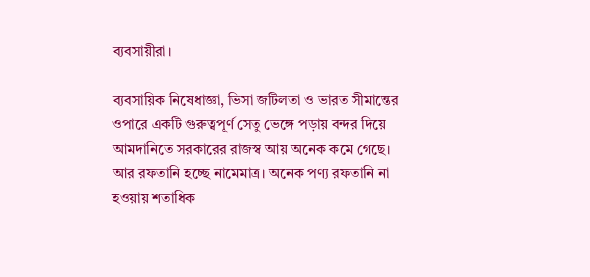ব্যবসায়ীরা।

ব্যবসায়িক নিষেধাজ্ঞা, ভিসা জটিলতা ও ভারত সীমান্তের ওপারে একটি গুরুত্বপূর্ণ সেতু ভেঙ্গে পড়ায় বন্দর দিয়ে আমদানিতে সরকারের রাজস্ব আয় অনেক কমে গেছে। আর রফতানি হচ্ছে নামেমাত্র। অনেক পণ্য রফতানি না হওয়ায় শতাধিক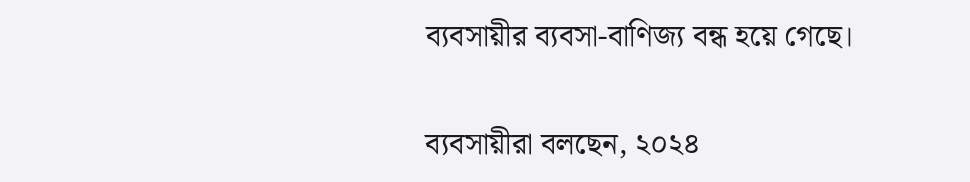ব্যবসায়ীর ব্যবসা-বাণিজ্য বন্ধ হয়ে গেছে।

ব্যবসায়ীরা বলছেন, ২০২৪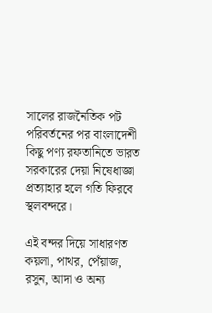সালের রাজনৈতিক পট পরিবর্তনের পর বাংলাদেশী কিছু পণ্য রফতানিতে ভারত সরকারের দেয়া নিষেধাজ্ঞা প্রত্যাহার হলে গতি ফিরবে স্থলবন্দরে।

এই বন্দর দিয়ে সাধারণত কয়লা, পাথর, পেঁয়াজ, রসুন, আদা ও অন্য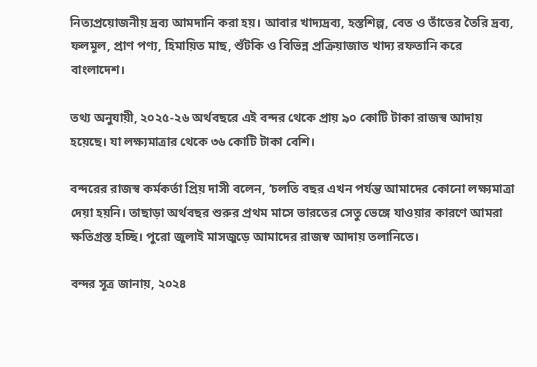নিত্যপ্রয়োজনীয় দ্রব্য আমদানি করা হয়। আবার খাদ্যদ্রব্য, হস্তশিল্প, বেত ও তাঁতের তৈরি দ্রব্য, ফলমূল, প্রাণ পণ্য, হিমায়িত মাছ, শুঁটকি ও বিভিন্ন প্রক্রিয়াজাত খাদ্য রফতানি করে বাংলাদেশ।

তথ্য অনুযায়ী, ২০২৫-২৬ অর্থবছরে এই বন্দর থেকে প্রায় ৯০ কোটি টাকা রাজস্ব আদায় হয়েছে। যা লক্ষ্যমাত্রার থেকে ৩৬ কোটি টাকা বেশি।

বন্দরের রাজস্ব কর্মকর্তা প্রিয় দাসী বলেন, ‘চলতি বছর এখন পর্যন্ত আমাদের কোনো লক্ষ্যমাত্রা দেয়া হয়নি। তাছাড়া অর্থবছর শুরুর প্রথম মাসে ভারতের সেতু ভেঙ্গে যাওয়ার কারণে আমরা ক্ষতিগ্রস্ত হচ্ছি। পুরো জুলাই মাসজুড়ে আমাদের রাজস্ব আদায় তলানিতে।

বন্দর সূত্র জানায়, ২০২৪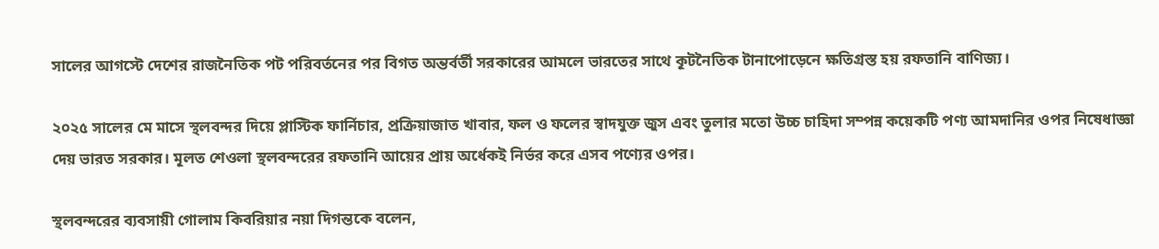সালের আগস্টে দেশের রাজনৈতিক পট পরিবর্তনের পর বিগত অন্তর্বর্তী সরকারের আমলে ভারতের সাথে কূটনৈতিক টানাপোড়েনে ক্ষতিগ্রস্ত হয় রফতানি বাণিজ্য।

২০২৫ সালের মে মাসে স্থলবন্দর দিয়ে প্লাস্টিক ফার্নিচার, প্রক্রিয়াজাত খাবার, ফল ও ফলের স্বাদযুক্ত জুস এবং তুলার মতো উচ্চ চাহিদা সম্পন্ন কয়েকটি পণ্য আমদানির ওপর নিষেধাজ্ঞা দেয় ভারত সরকার। মূলত শেওলা স্থলবন্দরের রফতানি আয়ের প্রায় অর্ধেকই নির্ভর করে এসব পণ্যের ওপর।

স্থলবন্দরের ব্যবসায়ী গোলাম কিবরিয়ার নয়া দিগন্তকে বলেন,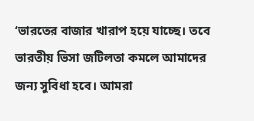‘ভারতের বাজার খারাপ হয়ে যাচ্ছে। তবে ভারতীয় ভিসা জটিলতা কমলে আমাদের জন্য সুবিধা হবে। আমরা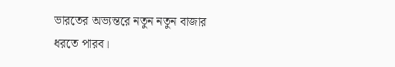ভারতের অভ্যন্তরে নতুন নতুন বাজার ধরতে পারব।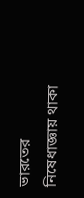ভারতের নিষেধাজ্ঞায় থাকা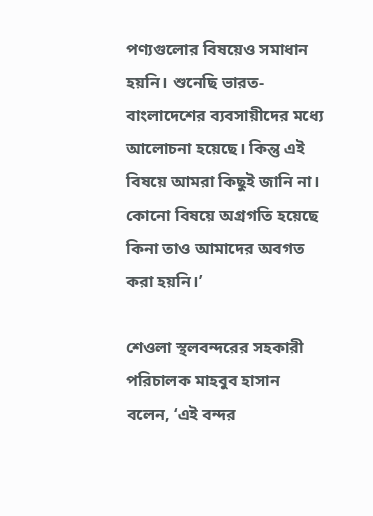পণ্যগুলোর বিষয়েও সমাধান হয়নি। শুনেছি ভারত-বাংলাদেশের ব্যবসায়ীদের মধ্যে আলোচনা হয়েছে। কিন্তু এই বিষয়ে আমরা কিছুই জানি না। কোনো বিষয়ে অগ্রগতি হয়েছে কিনা তাও আমাদের অবগত করা হয়নি।’

শেওলা স্থলবন্দরের সহকারী পরিচালক মাহবুব হাসান বলেন, ‘এই বন্দর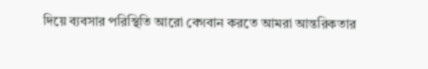দিয়ে ব্যবসার পরিস্থিতি আরো বেগবান করতে আমরা আন্তরিকতার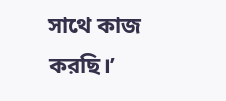সাথে কাজ করছি।’